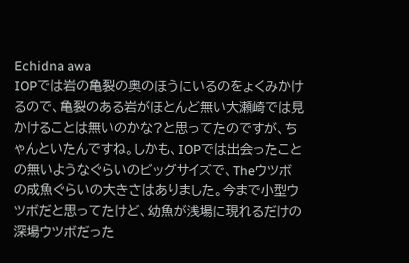Echidna awa
IOPでは岩の亀裂の奥のほうにいるのをょくみかけるので、亀裂のある岩がほとんど無い大瀬崎では見かけることは無いのかな?と思ってたのですが、ちゃんといたんですね。しかも、IOPでは出会ったことの無いようなぐらいのビッグサイズで、Theウツボの成魚ぐらいの大きさはありました。今まで小型ウツボだと思ってたけど、幼魚が浅場に現れるだけの深場ウツボだった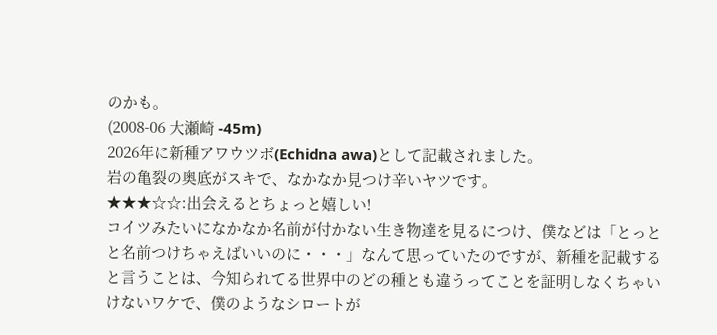のかも。
(2008-06 大瀬崎 -45m)
2026年に新種アワウツボ(Echidna awa)として記載されました。
岩の亀裂の奥底がスキで、なかなか見つけ辛いヤツです。
★★★☆☆:出会えるとちょっと嬉しい!
コイツみたいになかなか名前が付かない生き物達を見るにつけ、僕などは「とっとと名前つけちゃえばいいのに・・・」なんて思っていたのですが、新種を記載すると言うことは、今知られてる世界中のどの種とも違うってことを証明しなくちゃいけないワケで、僕のようなシロートが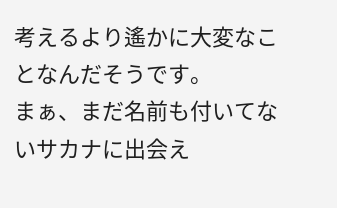考えるより遙かに大変なことなんだそうです。
まぁ、まだ名前も付いてないサカナに出会え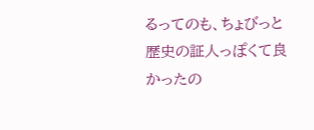るってのも、ちょびっと歴史の証人っぽくて良かったの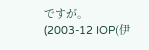ですが。
(2003-12 IOP(伊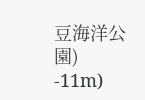豆海洋公園) -11m)